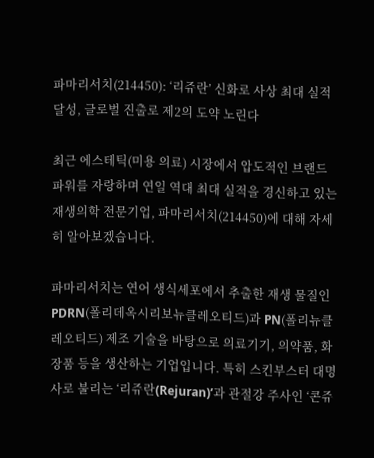파마리서치(214450): ‘리쥬란’ 신화로 사상 최대 실적 달성, 글로벌 진출로 제2의 도약 노린다

최근 에스테틱(미용 의료) 시장에서 압도적인 브랜드 파워를 자랑하며 연일 역대 최대 실적을 경신하고 있는 재생의학 전문기업, 파마리서치(214450)에 대해 자세히 알아보겠습니다.

파마리서치는 연어 생식세포에서 추출한 재생 물질인 PDRN(폴리데옥시리보뉴클레오티드)과 PN(폴리뉴클레오티드) 제조 기술을 바탕으로 의료기기, 의약품, 화장품 등을 생산하는 기업입니다. 특히 스킨부스터 대명사로 불리는 ‘리쥬란(Rejuran)’과 관절강 주사인 ‘콘쥬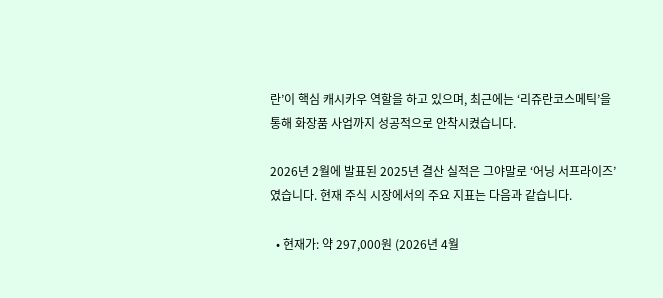란’이 핵심 캐시카우 역할을 하고 있으며, 최근에는 ‘리쥬란코스메틱’을 통해 화장품 사업까지 성공적으로 안착시켰습니다.

2026년 2월에 발표된 2025년 결산 실적은 그야말로 ‘어닝 서프라이즈’였습니다. 현재 주식 시장에서의 주요 지표는 다음과 같습니다.

  • 현재가: 약 297,000원 (2026년 4월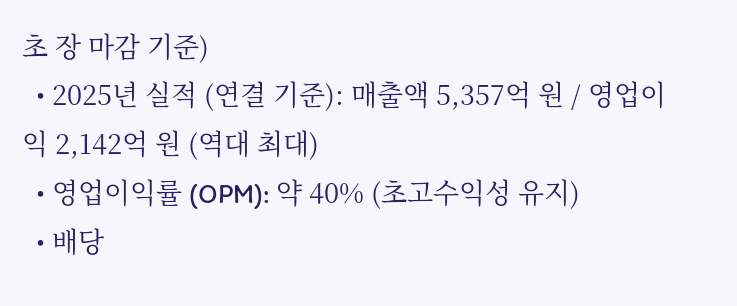초 장 마감 기준)
  • 2025년 실적 (연결 기준): 매출액 5,357억 원 / 영업이익 2,142억 원 (역대 최대)
  • 영업이익률 (OPM): 약 40% (초고수익성 유지)
  • 배당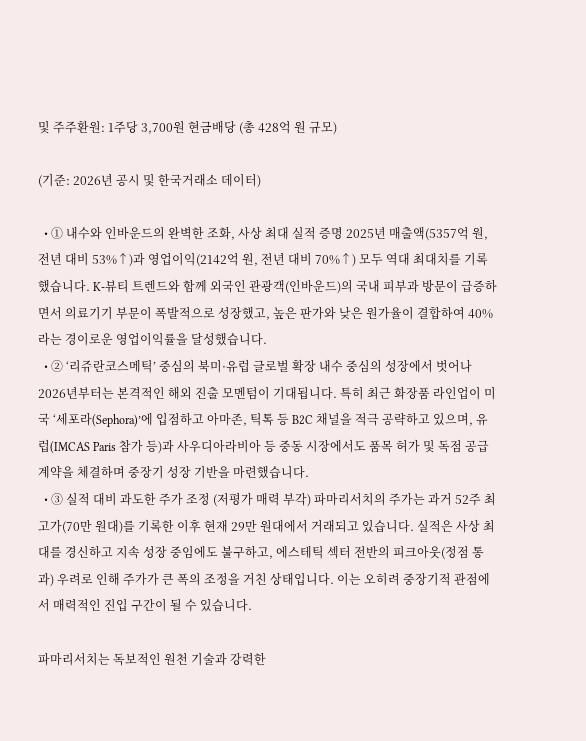및 주주환원: 1주당 3,700원 현금배당 (총 428억 원 규모)

(기준: 2026년 공시 및 한국거래소 데이터)

  • ① 내수와 인바운드의 완벽한 조화, 사상 최대 실적 증명 2025년 매출액(5357억 원, 전년 대비 53%↑)과 영업이익(2142억 원, 전년 대비 70%↑) 모두 역대 최대치를 기록했습니다. K-뷰티 트렌드와 함께 외국인 관광객(인바운드)의 국내 피부과 방문이 급증하면서 의료기기 부문이 폭발적으로 성장했고, 높은 판가와 낮은 원가율이 결합하여 40%라는 경이로운 영업이익률을 달성했습니다.
  • ② ‘리쥬란코스메틱’ 중심의 북미·유럽 글로벌 확장 내수 중심의 성장에서 벗어나 2026년부터는 본격적인 해외 진출 모멘텀이 기대됩니다. 특히 최근 화장품 라인업이 미국 ‘세포라(Sephora)’에 입점하고 아마존, 틱톡 등 B2C 채널을 적극 공략하고 있으며, 유럽(IMCAS Paris 참가 등)과 사우디아라비아 등 중동 시장에서도 품목 허가 및 독점 공급 계약을 체결하며 중장기 성장 기반을 마련했습니다.
  • ③ 실적 대비 과도한 주가 조정 (저평가 매력 부각) 파마리서치의 주가는 과거 52주 최고가(70만 원대)를 기록한 이후 현재 29만 원대에서 거래되고 있습니다. 실적은 사상 최대를 경신하고 지속 성장 중임에도 불구하고, 에스테틱 섹터 전반의 피크아웃(정점 통과) 우려로 인해 주가가 큰 폭의 조정을 거친 상태입니다. 이는 오히려 중장기적 관점에서 매력적인 진입 구간이 될 수 있습니다.

파마리서치는 독보적인 원천 기술과 강력한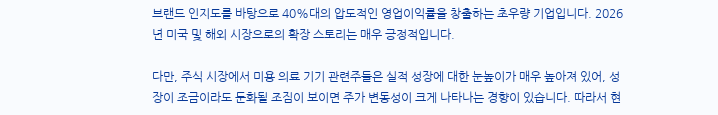브랜드 인지도를 바탕으로 40%대의 압도적인 영업이익률을 창출하는 초우량 기업입니다. 2026년 미국 및 해외 시장으로의 확장 스토리는 매우 긍정적입니다.

다만, 주식 시장에서 미용 의료 기기 관련주들은 실적 성장에 대한 눈높이가 매우 높아져 있어, 성장이 조금이라도 둔화될 조짐이 보이면 주가 변동성이 크게 나타나는 경향이 있습니다. 따라서 현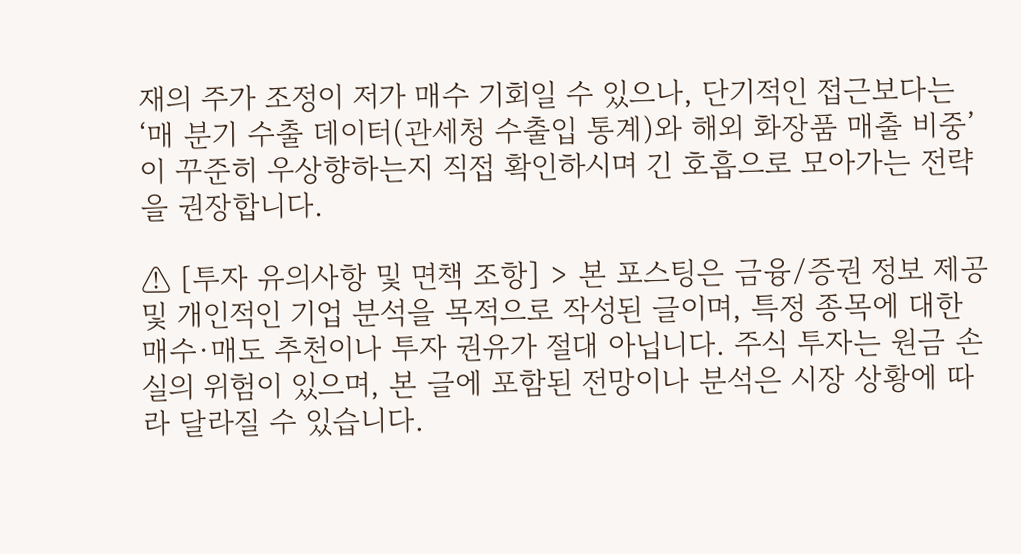재의 주가 조정이 저가 매수 기회일 수 있으나, 단기적인 접근보다는 ‘매 분기 수출 데이터(관세청 수출입 통계)와 해외 화장품 매출 비중’이 꾸준히 우상향하는지 직접 확인하시며 긴 호흡으로 모아가는 전략을 권장합니다.

⚠ [투자 유의사항 및 면책 조항] > 본 포스팅은 금융/증권 정보 제공 및 개인적인 기업 분석을 목적으로 작성된 글이며, 특정 종목에 대한 매수·매도 추천이나 투자 권유가 절대 아닙니다. 주식 투자는 원금 손실의 위험이 있으며, 본 글에 포함된 전망이나 분석은 시장 상황에 따라 달라질 수 있습니다.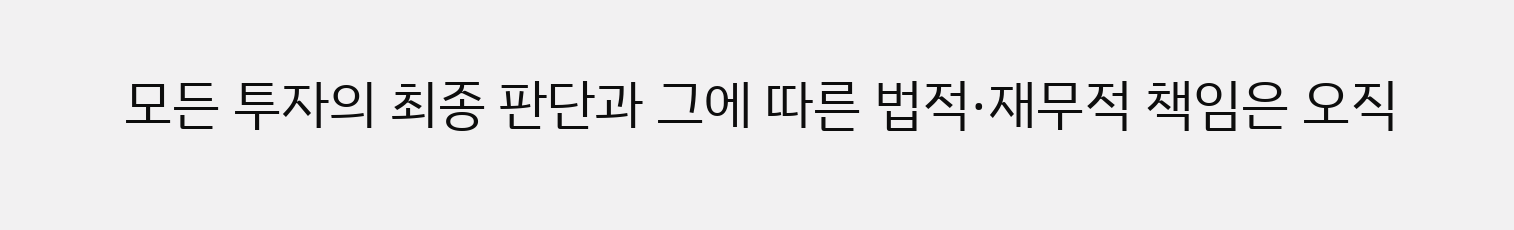모든 투자의 최종 판단과 그에 따른 법적·재무적 책임은 오직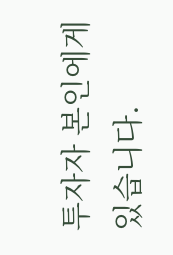투자자 본인에게 있습니다.